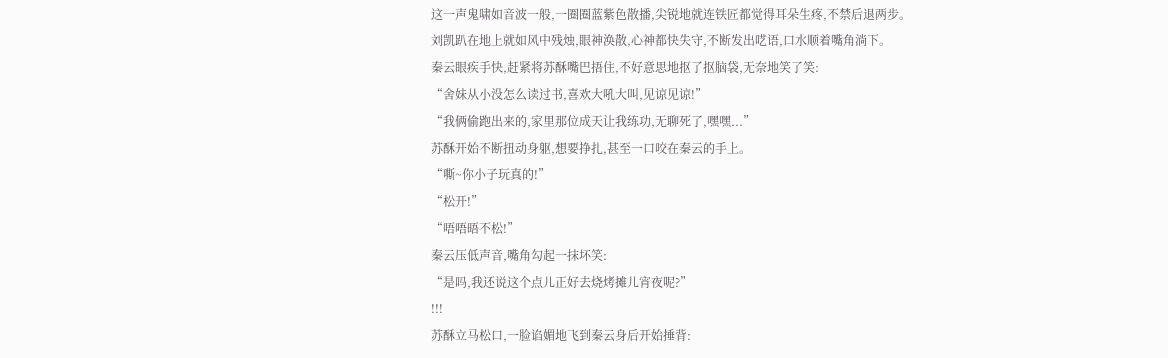这一声鬼啸如音波一般,一圈圈蓝紫色散播,尖锐地就连铁匠都觉得耳朵生疼,不禁后退两步。
刘凯趴在地上就如风中残烛,眼神涣散,心神都快失守,不断发出呓语,口水顺着嘴角淌下。
秦云眼疾手快,赶紧将苏酥嘴巴捂住,不好意思地抠了抠脑袋,无奈地笑了笑:
“舍妹从小没怎么读过书,喜欢大吼大叫,见谅见谅!”
“我俩偷跑出来的,家里那位成天让我练功,无聊死了,嘿嘿...”
苏酥开始不断扭动身躯,想要挣扎,甚至一口咬在秦云的手上。
“嘶~你小子玩真的!”
“松开!”
“唔唔晤不松!”
秦云压低声音,嘴角勾起一抹坏笑:
“是吗,我还说这个点儿正好去烧烤摊儿宵夜呢?”
!!!
苏酥立马松口,一脸谄媚地飞到秦云身后开始捶背: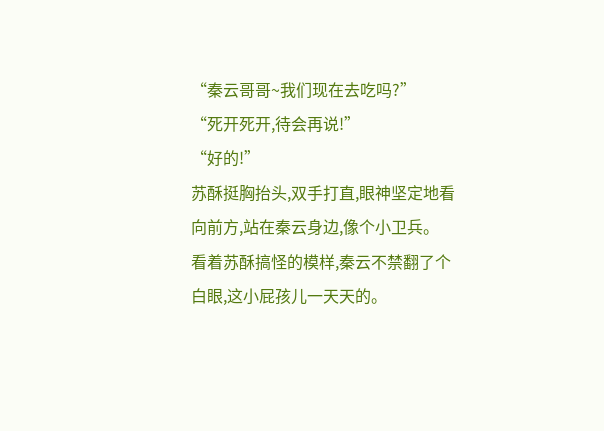“秦云哥哥~我们现在去吃吗?”
“死开死开,待会再说!”
“好的!”
苏酥挺胸抬头,双手打直,眼神坚定地看向前方,站在秦云身边,像个小卫兵。
看着苏酥搞怪的模样,秦云不禁翻了个白眼,这小屁孩儿一天天的。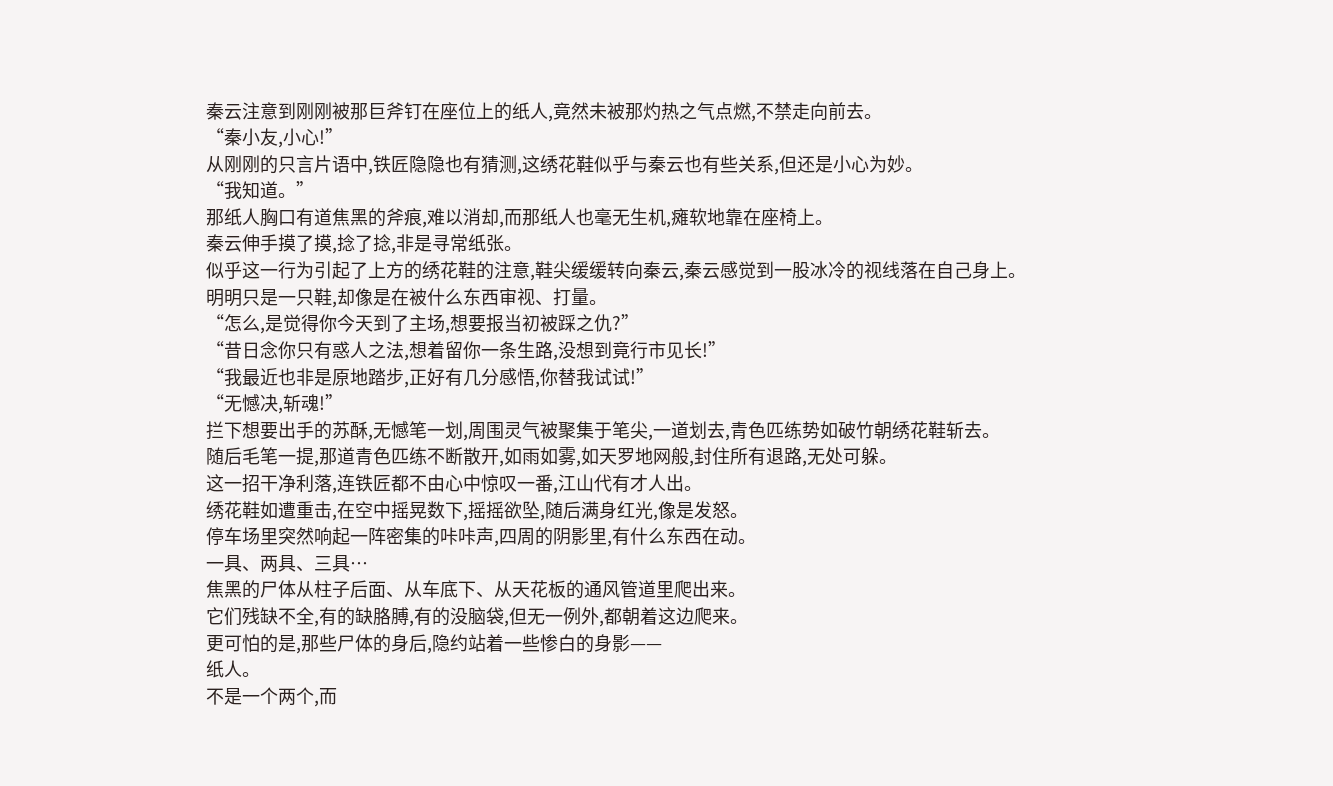秦云注意到刚刚被那巨斧钉在座位上的纸人,竟然未被那灼热之气点燃,不禁走向前去。
“秦小友,小心!”
从刚刚的只言片语中,铁匠隐隐也有猜测,这绣花鞋似乎与秦云也有些关系,但还是小心为妙。
“我知道。”
那纸人胸口有道焦黑的斧痕,难以消却,而那纸人也毫无生机,瘫软地靠在座椅上。
秦云伸手摸了摸,捻了捻,非是寻常纸张。
似乎这一行为引起了上方的绣花鞋的注意,鞋尖缓缓转向秦云,秦云感觉到一股冰冷的视线落在自己身上。
明明只是一只鞋,却像是在被什么东西审视、打量。
“怎么,是觉得你今天到了主场,想要报当初被踩之仇?”
“昔日念你只有惑人之法,想着留你一条生路,没想到竟行市见长!”
“我最近也非是原地踏步,正好有几分感悟,你替我试试!”
“无憾决,斩魂!”
拦下想要出手的苏酥,无憾笔一划,周围灵气被聚集于笔尖,一道划去,青色匹练势如破竹朝绣花鞋斩去。
随后毛笔一提,那道青色匹练不断散开,如雨如雾,如天罗地网般,封住所有退路,无处可躲。
这一招干净利落,连铁匠都不由心中惊叹一番,江山代有才人出。
绣花鞋如遭重击,在空中摇晃数下,摇摇欲坠,随后满身红光,像是发怒。
停车场里突然响起一阵密集的咔咔声,四周的阴影里,有什么东西在动。
一具、两具、三具…
焦黑的尸体从柱子后面、从车底下、从天花板的通风管道里爬出来。
它们残缺不全,有的缺胳膊,有的没脑袋,但无一例外,都朝着这边爬来。
更可怕的是,那些尸体的身后,隐约站着一些惨白的身影——
纸人。
不是一个两个,而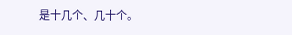是十几个、几十个。